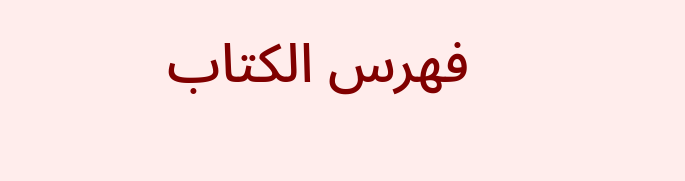فهرس الكتاب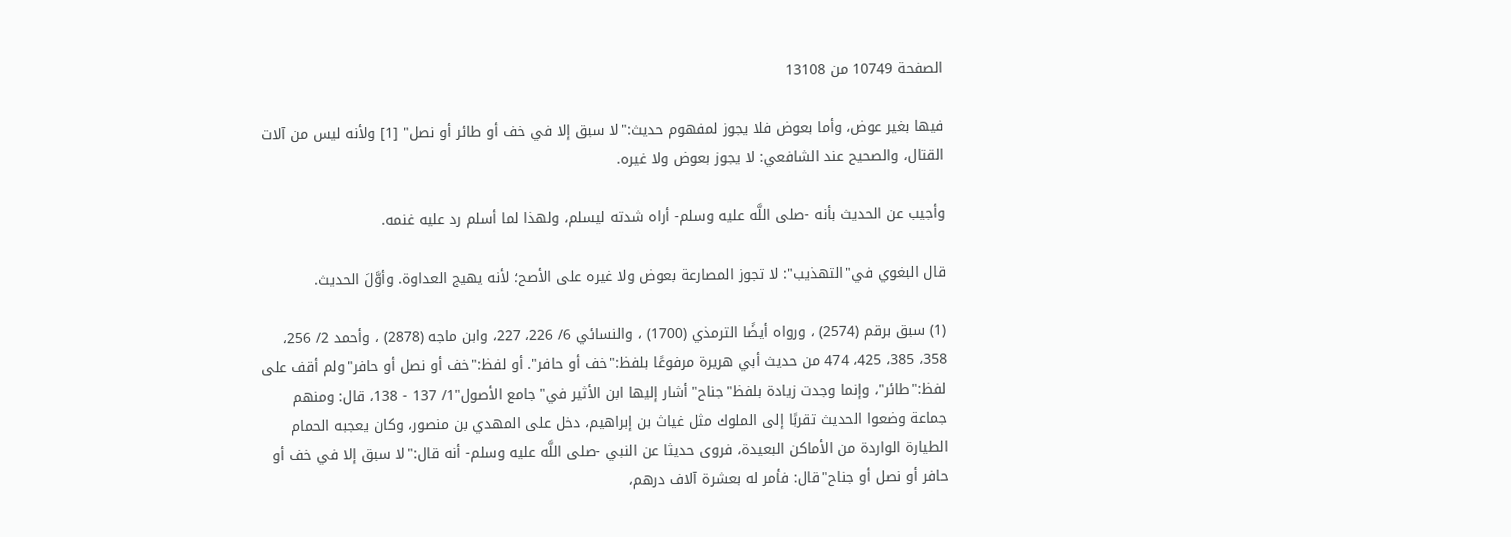الصفحة 10749 من 13108

فيها بغير عوض، وأما بعوض فلا يجوز لمفهوم حديث:"لا سبق إلا في خف أو طائر أو نصل" [1] ولأنه ليس من آلات القتال، والصحيح عند الشافعي: لا يجوز بعوض ولا غيره.

وأجيب عن الحديث بأنه -صلى اللَّه عليه وسلم- أراه شدته ليسلم، ولهذا لما أسلم رد عليه غنمه.

قال البغوي في"التهذيب": لا تجوز المصارعة بعوض ولا غيره على الأصح؛ لأنه يهيج العداوة. وأوَّلَ الحديث.

(1) سبق برقم (2574) ، ورواه أيضًا الترمذي (1700) ، والنسائي 6/ 226، 227، وابن ماجه (2878) ، وأحمد 2/ 256، 358، 385، 425، 474 من حديث أبي هريرة مرفوعًا بلفظ:"خف أو حافر". أو لفظ:"خف أو نصل أو حافر"ولم أقف على لفظ:"طائر"، وإنما وجدت زيادة بلفظ"جناح"أشار إليها ابن الأثير في"جامع الأصول"1/ 137 - 138، قال: ومنهم جماعة وضعوا الحديث تقربًا إلى الملوك مثل غياث بن إبراهيم، دخل على المهدي بن منصور، وكان يعجبه الحمام الطيارة الواردة من الأماكن البعيدة، فروى حديثا عن النبي -صلى اللَّه عليه وسلم- أنه قال:"لا سبق إلا في خف أو حافر أو نصل أو جناح"قال: فأمر له بعشرة آلاف درهم،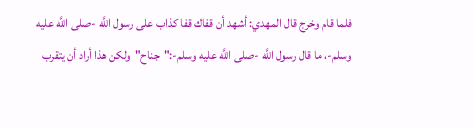فلما قام وخرج قال المهدي: أشهد أن قفاك قفا كذاب على رسول اللَّه -صلى اللَّه عليه وسلم-، ما قال رسول اللَّه -صلى اللَّه عليه وسلم-:"جناح"ولكن هذا أراد أن يتقرب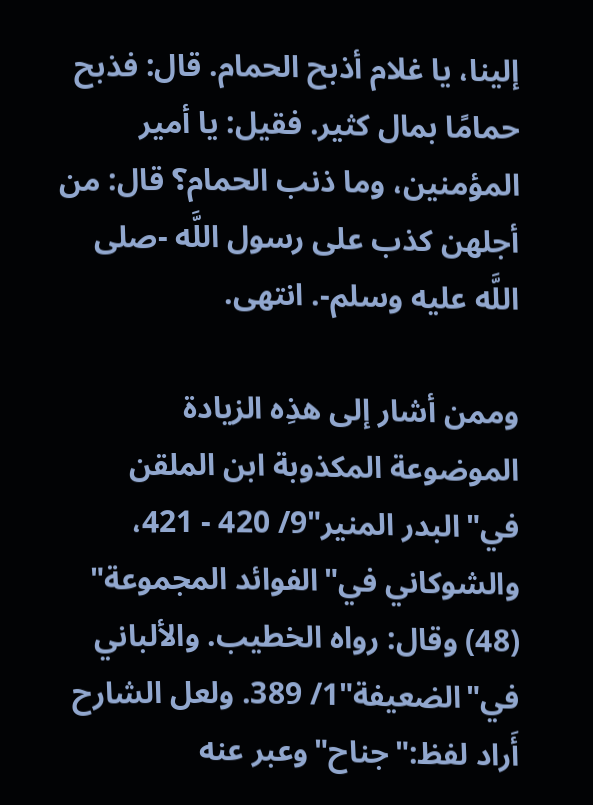إلينا، يا غلام أذبح الحمام. قال: فذبح حمامًا بمال كثير. فقيل: يا أمير المؤمنين، وما ذنب الحمام؟ قال: من أجلهن كذب على رسول اللَّه -صلى اللَّه عليه وسلم-. انتهى.

وممن أشار إلى هذِه الزيادة الموضوعة المكذوبة ابن الملقن في"البدر المنير"9/ 420 - 421، والشوكاني في"الفوائد المجموعة" (48) وقال: رواه الخطيب. والألباني في"الضعيفة"1/ 389. ولعل الشارح أَراد لفظ:"جناح"وعبر عنه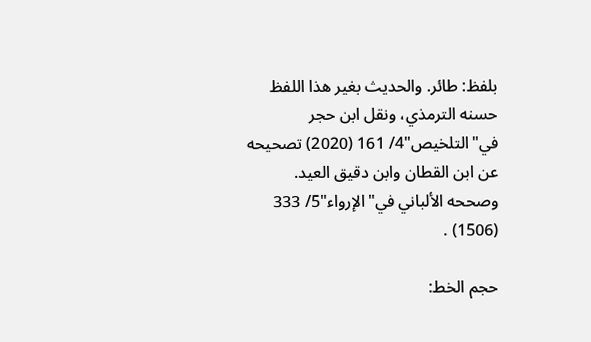بلفظ: طائر. والحديث بغير هذا اللفظ حسنه الترمذي، ونقل ابن حجر في"التلخيص"4/ 161 (2020) تصحيحه عن ابن القطان وابن دقيق العيد. وصححه الألباني في"الإرواء"5/ 333 (1506) .

حجم الخط: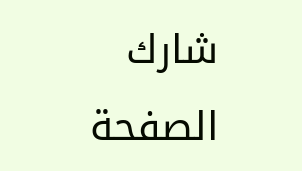شارك الصفحة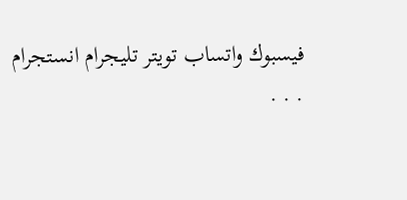فيسبوك واتساب تويتر تليجرام انستجرام
. . .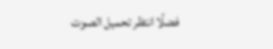فضلًا انتظر تحميل الصوت